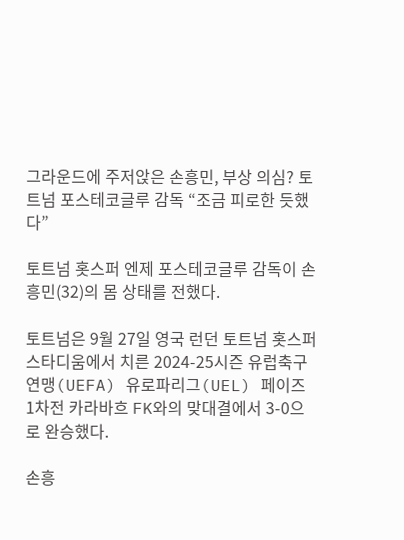그라운드에 주저앉은 손흥민, 부상 의심? 토트넘 포스테코글루 감독 “조금 피로한 듯했다”

토트넘 홋스퍼 엔제 포스테코글루 감독이 손흥민(32)의 몸 상태를 전했다.

토트넘은 9월 27일 영국 런던 토트넘 홋스퍼 스타디움에서 치른 2024-25시즌 유럽축구연맹(UEFA) 유로파리그(UEL) 페이즈 1차전 카라바흐 FK와의 맞대결에서 3-0으로 완승했다.

손흥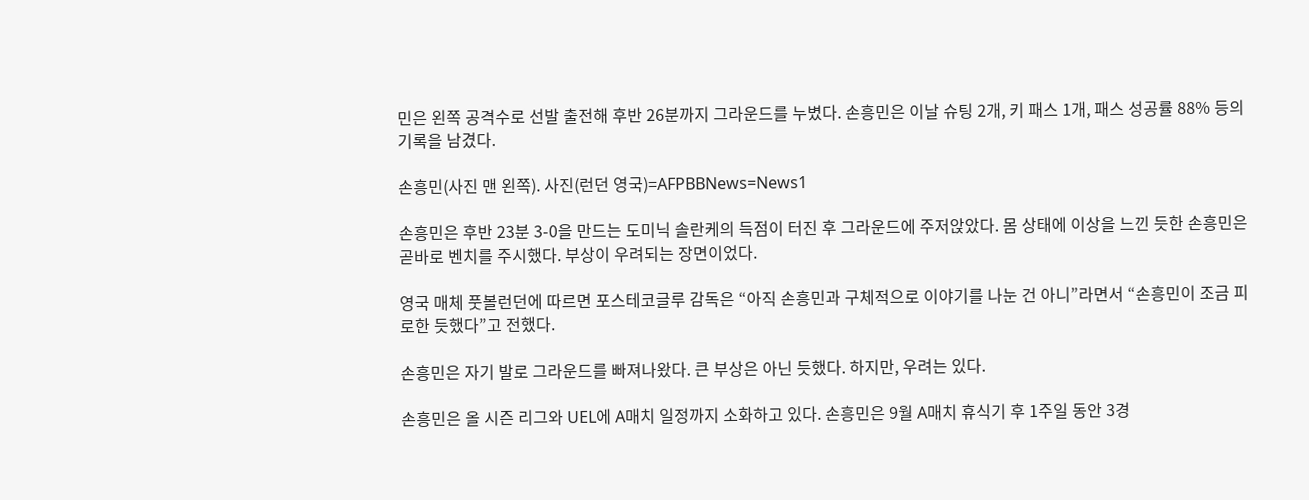민은 왼쪽 공격수로 선발 출전해 후반 26분까지 그라운드를 누볐다. 손흥민은 이날 슈팅 2개, 키 패스 1개, 패스 성공률 88% 등의 기록을 남겼다.

손흥민(사진 맨 왼쪽). 사진(런던 영국)=AFPBBNews=News1

손흥민은 후반 23분 3-0을 만드는 도미닉 솔란케의 득점이 터진 후 그라운드에 주저앉았다. 몸 상태에 이상을 느낀 듯한 손흥민은 곧바로 벤치를 주시했다. 부상이 우려되는 장면이었다.

영국 매체 풋볼런던에 따르면 포스테코글루 감독은 “아직 손흥민과 구체적으로 이야기를 나눈 건 아니”라면서 “손흥민이 조금 피로한 듯했다”고 전했다.

손흥민은 자기 발로 그라운드를 빠져나왔다. 큰 부상은 아닌 듯했다. 하지만, 우려는 있다.

손흥민은 올 시즌 리그와 UEL에 A매치 일정까지 소화하고 있다. 손흥민은 9월 A매치 휴식기 후 1주일 동안 3경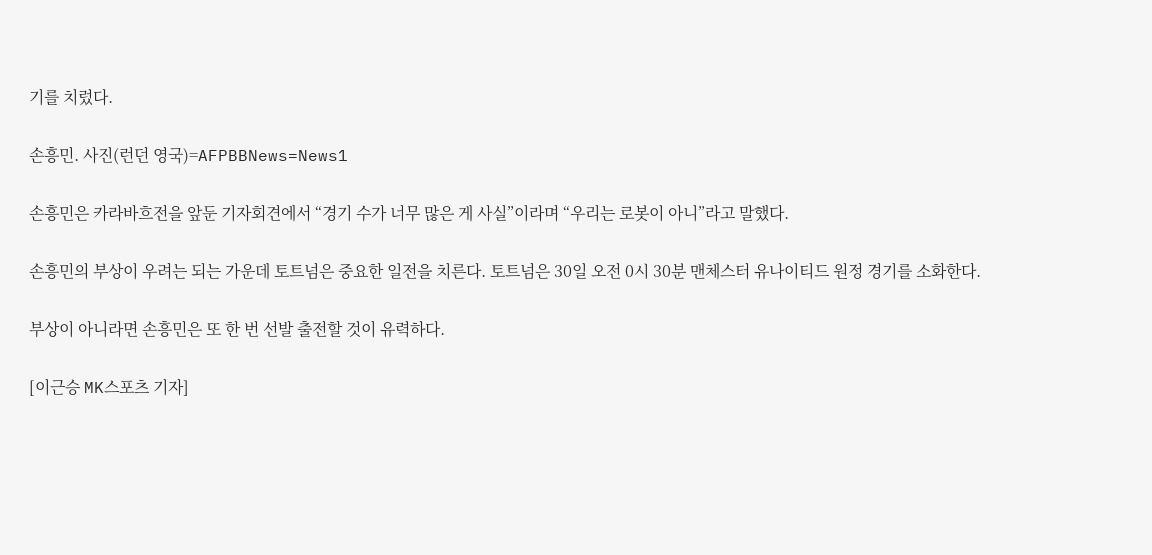기를 치렀다.

손흥민. 사진(런던 영국)=AFPBBNews=News1

손흥민은 카라바흐전을 앞둔 기자회견에서 “경기 수가 너무 많은 게 사실”이라며 “우리는 로봇이 아니”라고 말했다.

손흥민의 부상이 우려는 되는 가운데 토트넘은 중요한 일전을 치른다. 토트넘은 30일 오전 0시 30분 맨체스터 유나이티드 원정 경기를 소화한다.

부상이 아니라면 손흥민은 또 한 번 선발 출전할 것이 유력하다.

[이근승 MK스포츠 기자]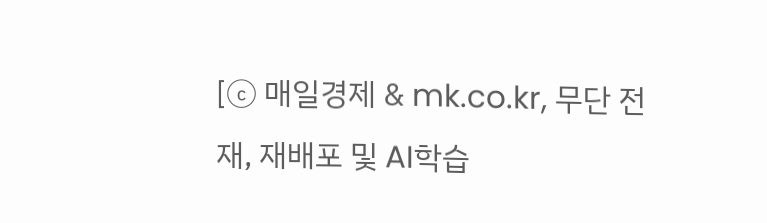[ⓒ 매일경제 & mk.co.kr, 무단 전재, 재배포 및 AI학습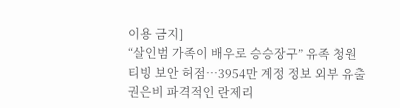이용 금지]
“살인범 가족이 배우로 승승장구” 유족 청원
티빙 보안 허점…3954만 계정 정보 외부 유출
권은비 파격적인 란제리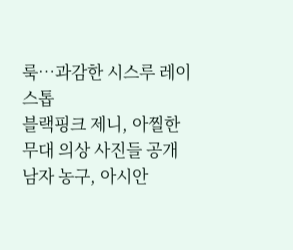룩…과감한 시스루 레이스톱
블랙핑크 제니, 아찔한 무대 의상 사진들 공개
남자 농구, 아시안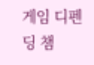게임 디펜딩 챔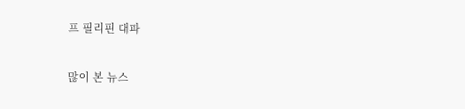프 필리핀 대파

많이 본 뉴스